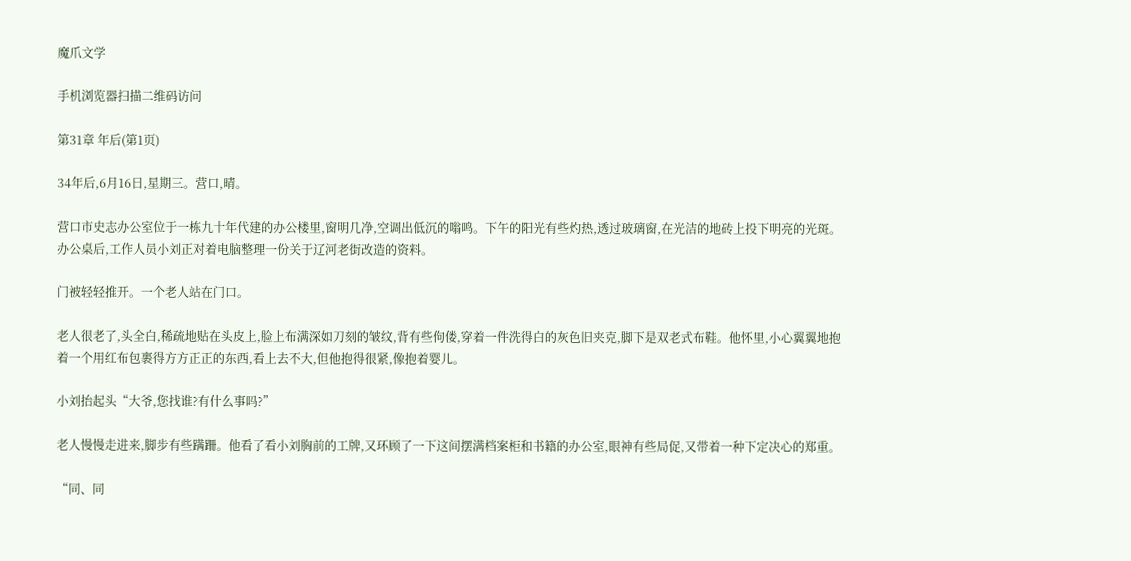魔爪文学

手机浏览器扫描二维码访问

第31章 年后(第1页)

34年后,6月16日,星期三。营口,晴。

营口市史志办公室位于一栋九十年代建的办公楼里,窗明几净,空调出低沉的嗡鸣。下午的阳光有些灼热,透过玻璃窗,在光洁的地砖上投下明亮的光斑。办公桌后,工作人员小刘正对着电脑整理一份关于辽河老街改造的资料。

门被轻轻推开。一个老人站在门口。

老人很老了,头全白,稀疏地贴在头皮上,脸上布满深如刀刻的皱纹,背有些佝偻,穿着一件洗得白的灰色旧夹克,脚下是双老式布鞋。他怀里,小心翼翼地抱着一个用红布包裹得方方正正的东西,看上去不大,但他抱得很紧,像抱着婴儿。

小刘抬起头“大爷,您找谁?有什么事吗?”

老人慢慢走进来,脚步有些蹒跚。他看了看小刘胸前的工牌,又环顾了一下这间摆满档案柜和书籍的办公室,眼神有些局促,又带着一种下定决心的郑重。

“同、同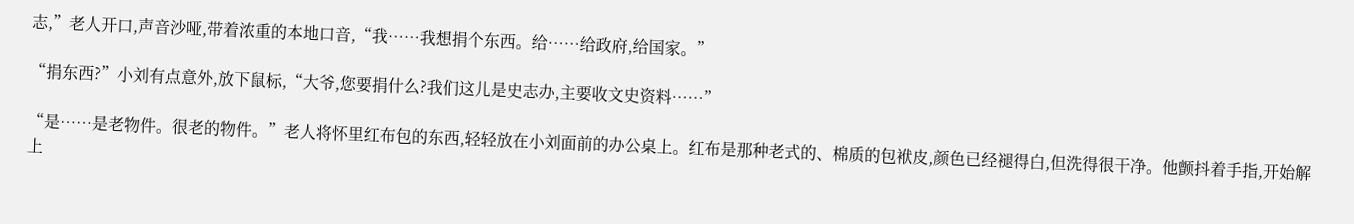志,”老人开口,声音沙哑,带着浓重的本地口音,“我……我想捐个东西。给……给政府,给国家。”

“捐东西?”小刘有点意外,放下鼠标,“大爷,您要捐什么?我们这儿是史志办,主要收文史资料……”

“是……是老物件。很老的物件。”老人将怀里红布包的东西,轻轻放在小刘面前的办公桌上。红布是那种老式的、棉质的包袱皮,颜色已经褪得白,但洗得很干净。他颤抖着手指,开始解上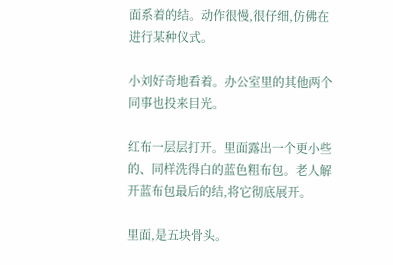面系着的结。动作很慢,很仔细,仿佛在进行某种仪式。

小刘好奇地看着。办公室里的其他两个同事也投来目光。

红布一层层打开。里面露出一个更小些的、同样洗得白的蓝色粗布包。老人解开蓝布包最后的结,将它彻底展开。

里面,是五块骨头。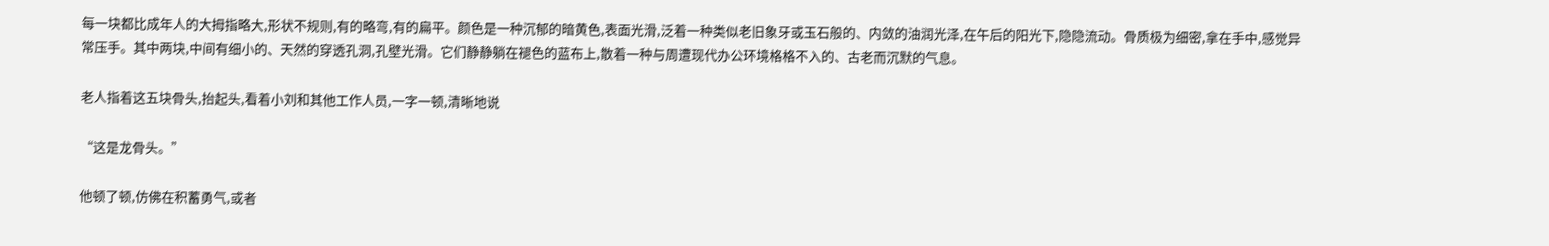每一块都比成年人的大拇指略大,形状不规则,有的略弯,有的扁平。颜色是一种沉郁的暗黄色,表面光滑,泛着一种类似老旧象牙或玉石般的、内敛的油润光泽,在午后的阳光下,隐隐流动。骨质极为细密,拿在手中,感觉异常压手。其中两块,中间有细小的、天然的穿透孔洞,孔壁光滑。它们静静躺在褪色的蓝布上,散着一种与周遭现代办公环境格格不入的、古老而沉默的气息。

老人指着这五块骨头,抬起头,看着小刘和其他工作人员,一字一顿,清晰地说

“这是龙骨头。”

他顿了顿,仿佛在积蓄勇气,或者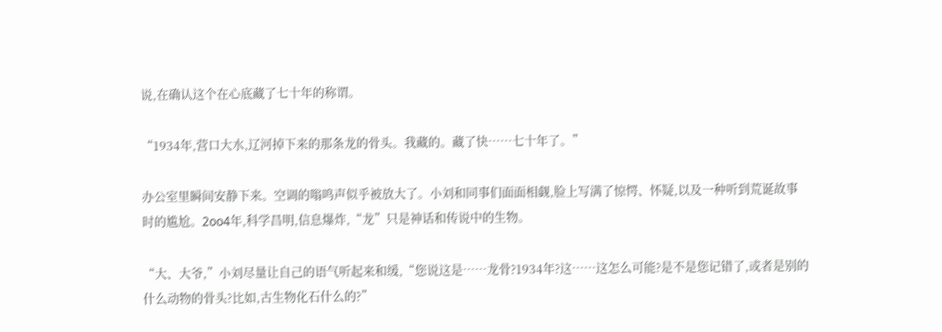说,在确认这个在心底藏了七十年的称谓。

“1934年,营口大水,辽河掉下来的那条龙的骨头。我藏的。藏了快……七十年了。”

办公室里瞬间安静下来。空调的嗡鸣声似乎被放大了。小刘和同事们面面相觑,脸上写满了惊愕、怀疑,以及一种听到荒诞故事时的尴尬。2oo4年,科学昌明,信息爆炸,“龙”只是神话和传说中的生物。

“大、大爷,”小刘尽量让自己的语气听起来和缓,“您说这是……龙骨?1934年?这……这怎么可能?是不是您记错了,或者是别的什么动物的骨头?比如,古生物化石什么的?”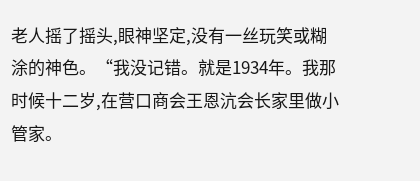老人摇了摇头,眼神坚定,没有一丝玩笑或糊涂的神色。“我没记错。就是1934年。我那时候十二岁,在营口商会王恩沆会长家里做小管家。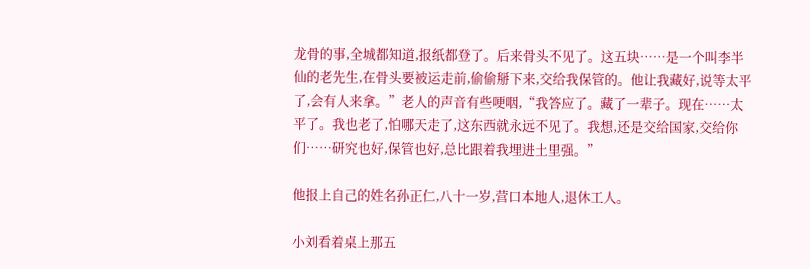龙骨的事,全城都知道,报纸都登了。后来骨头不见了。这五块……是一个叫李半仙的老先生,在骨头要被运走前,偷偷掰下来,交给我保管的。他让我藏好,说等太平了,会有人来拿。”老人的声音有些哽咽,“我答应了。藏了一辈子。现在……太平了。我也老了,怕哪天走了,这东西就永远不见了。我想,还是交给国家,交给你们……研究也好,保管也好,总比跟着我埋进土里强。”

他报上自己的姓名孙正仁,八十一岁,营口本地人,退休工人。

小刘看着桌上那五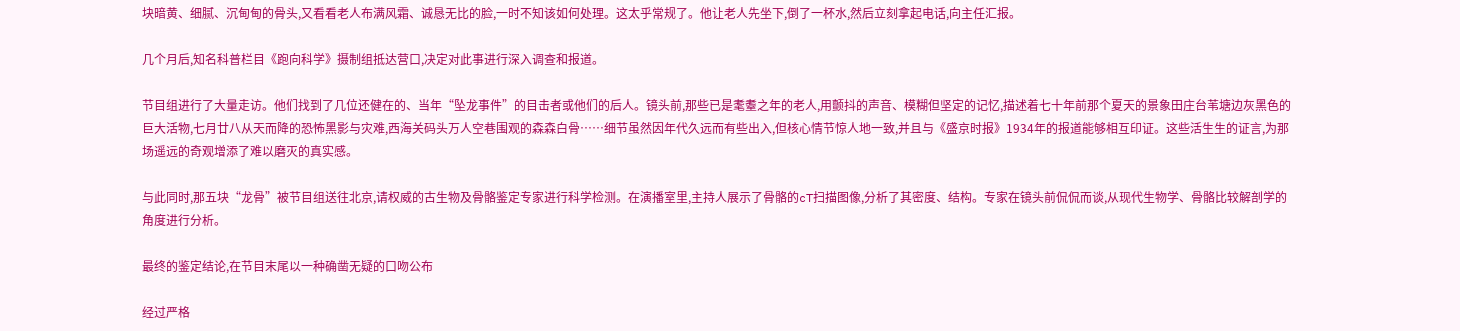块暗黄、细腻、沉甸甸的骨头,又看看老人布满风霜、诚恳无比的脸,一时不知该如何处理。这太乎常规了。他让老人先坐下,倒了一杯水,然后立刻拿起电话,向主任汇报。

几个月后,知名科普栏目《跑向科学》摄制组抵达营口,决定对此事进行深入调查和报道。

节目组进行了大量走访。他们找到了几位还健在的、当年“坠龙事件”的目击者或他们的后人。镜头前,那些已是耄耋之年的老人,用颤抖的声音、模糊但坚定的记忆,描述着七十年前那个夏天的景象田庄台苇塘边灰黑色的巨大活物,七月廿八从天而降的恐怖黑影与灾难,西海关码头万人空巷围观的森森白骨……细节虽然因年代久远而有些出入,但核心情节惊人地一致,并且与《盛京时报》1934年的报道能够相互印证。这些活生生的证言,为那场遥远的奇观增添了难以磨灭的真实感。

与此同时,那五块“龙骨”被节目组送往北京,请权威的古生物及骨骼鉴定专家进行科学检测。在演播室里,主持人展示了骨骼的cT扫描图像,分析了其密度、结构。专家在镜头前侃侃而谈,从现代生物学、骨骼比较解剖学的角度进行分析。

最终的鉴定结论,在节目末尾以一种确凿无疑的口吻公布

经过严格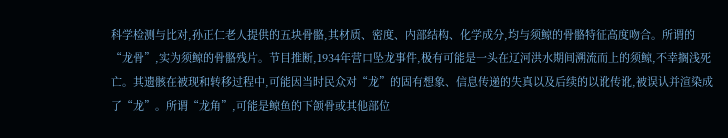科学检测与比对,孙正仁老人提供的五块骨骼,其材质、密度、内部结构、化学成分,均与须鲸的骨骼特征高度吻合。所谓的“龙骨”,实为须鲸的骨骼残片。节目推断,1934年营口坠龙事件,极有可能是一头在辽河洪水期间溯流而上的须鲸,不幸搁浅死亡。其遗骸在被现和转移过程中,可能因当时民众对“龙”的固有想象、信息传递的失真以及后续的以讹传讹,被误认并渲染成了“龙”。所谓“龙角”,可能是鲸鱼的下颌骨或其他部位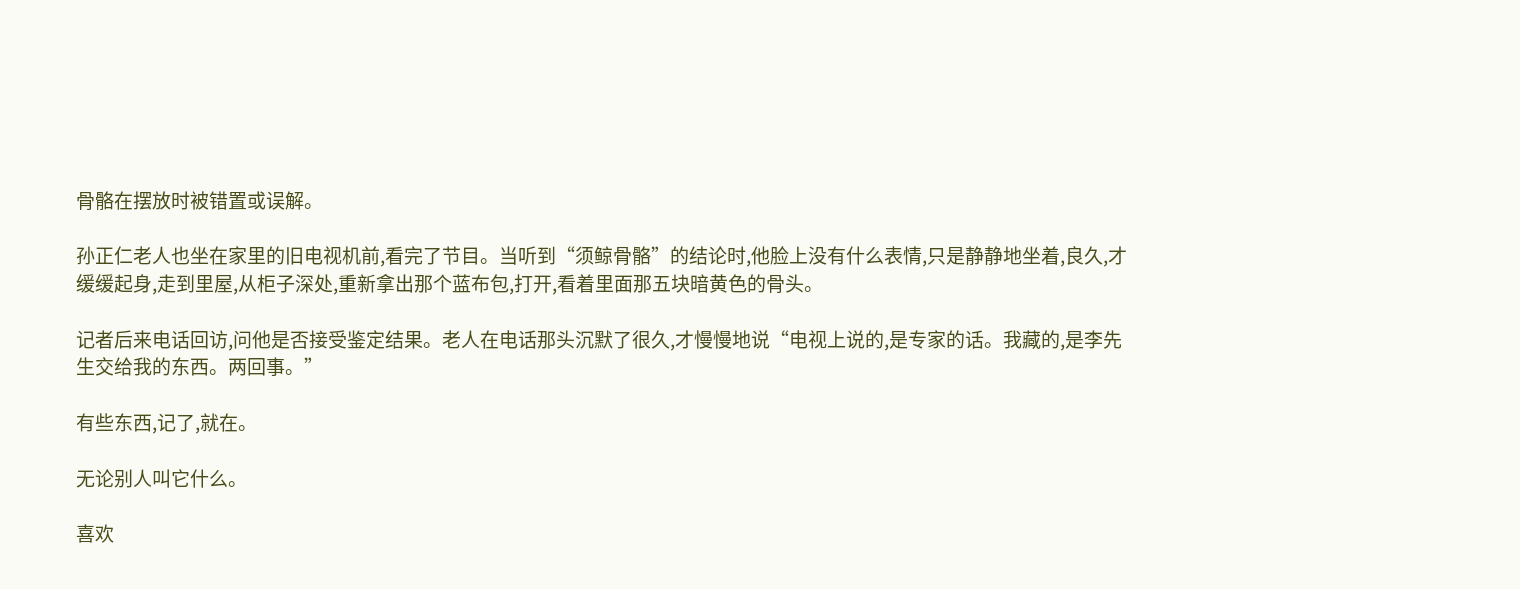骨骼在摆放时被错置或误解。

孙正仁老人也坐在家里的旧电视机前,看完了节目。当听到“须鲸骨骼”的结论时,他脸上没有什么表情,只是静静地坐着,良久,才缓缓起身,走到里屋,从柜子深处,重新拿出那个蓝布包,打开,看着里面那五块暗黄色的骨头。

记者后来电话回访,问他是否接受鉴定结果。老人在电话那头沉默了很久,才慢慢地说“电视上说的,是专家的话。我藏的,是李先生交给我的东西。两回事。”

有些东西,记了,就在。

无论别人叫它什么。

喜欢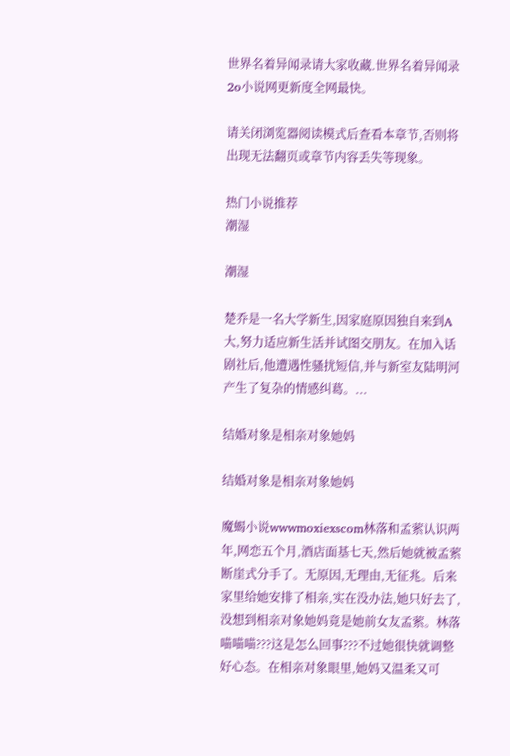世界名着异闻录请大家收藏.世界名着异闻录2o小说网更新度全网最快。

请关闭浏览器阅读模式后查看本章节,否则将出现无法翻页或章节内容丢失等现象。

热门小说推荐
潮湿

潮湿

楚乔是一名大学新生,因家庭原因独自来到A大,努力适应新生活并试图交朋友。在加入话剧社后,他遭遇性骚扰短信,并与新室友陆明河产生了复杂的情感纠葛。...

结婚对象是相亲对象她妈

结婚对象是相亲对象她妈

魔蝎小说wwwmoxiexscom林落和孟萦认识两年,网恋五个月,酒店面基七天,然后她就被孟萦断崖式分手了。无原因,无理由,无征兆。后来家里给她安排了相亲,实在没办法,她只好去了,没想到相亲对象她妈竟是她前女友孟萦。林落喵喵喵???这是怎么回事???不过她很快就调整好心态。在相亲对象眼里,她妈又温柔又可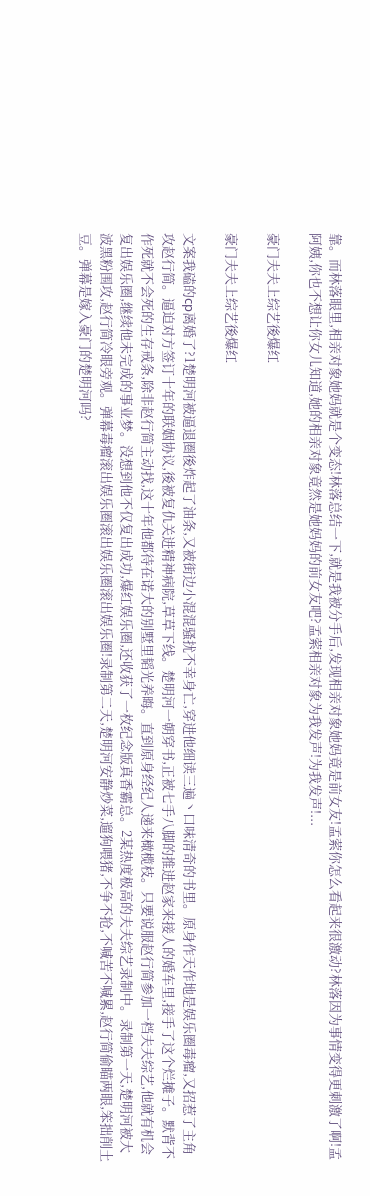靠。而林落眼里,相亲对象她妈就是个变态!林落总结一下,就是我被分手后,发现相亲对象她妈竟是前女友!孟萦你怎么看起来很激动?林落因为事情变得更刺激了啊!孟阿姨,你也不想让你女儿知道,她的相亲对象竟然是她妈妈的前女友吧?孟萦相亲对象为我发声!为我发声!...

豪门夫夫上综艺後爆红

豪门夫夫上综艺後爆红

文案我磕的cp离婚了?1楚明河被逼退圈後炸起了油条,又被街边小混混骚扰不幸身亡,穿进他细读三遍丶口味清奇的书里。原身作天作地是娱乐圈毒瘤,又招惹了主角攻赵行简。逼迫对方签订十年的联姻协议,後被复仇关进精神病院,草草下线。楚明河一朝穿书,正被七手八脚的推进赵家来接人的婚车里,接手了这个烂摊子。默背不作死就不会死的生存戒条,除非赵行简主动找,这十年他都待在诺大的别墅里韬光养晦。直到原身经纪人递来橄榄枝。只要说服赵行简参加一档夫夫综艺,他就有机会复出娱乐圈,继续他未完成的事业梦。没想到他不仅复出成功,爆红娱乐圈,还收获了一枚纪念版真香霸总。2某热度极高的夫夫综艺录制中。录制第一天,楚明河被大波黑粉围攻,赵行简冷眼旁观。弹幕毒瘤滚出娱乐圈滚出娱乐圈滚出娱乐圈!录制第二天,楚明河安静炒菜,遛狗喂猪,不争不抢,不喊苦不喊累,赵行简偷瞄两眼,笨拙削土豆。弹幕是嫁入豪门的楚明河吗?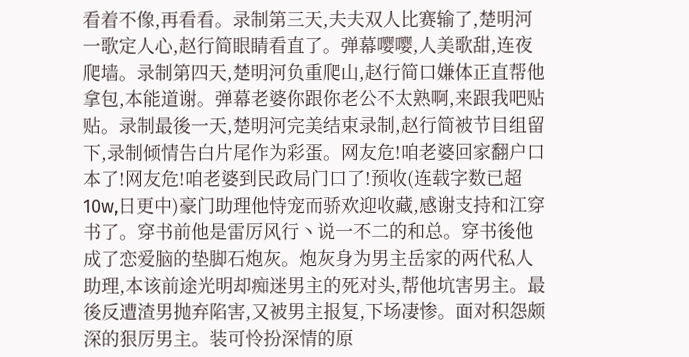看着不像,再看看。录制第三天,夫夫双人比赛输了,楚明河一歌定人心,赵行简眼睛看直了。弹幕嘤嘤,人美歌甜,连夜爬墙。录制第四天,楚明河负重爬山,赵行简口嫌体正直帮他拿包,本能道谢。弹幕老婆你跟你老公不太熟啊,来跟我吧贴贴。录制最後一天,楚明河完美结束录制,赵行简被节目组留下,录制倾情告白片尾作为彩蛋。网友危!咱老婆回家翻户口本了!网友危!咱老婆到民政局门口了!预收(连载字数已超10w,日更中)豪门助理他恃宠而骄欢迎收藏,感谢支持和江穿书了。穿书前他是雷厉风行丶说一不二的和总。穿书後他成了恋爱脑的垫脚石炮灰。炮灰身为男主岳家的两代私人助理,本该前途光明却痴迷男主的死对头,帮他坑害男主。最後反遭渣男抛弃陷害,又被男主报复,下场凄惨。面对积怨颇深的狠厉男主。装可怜扮深情的原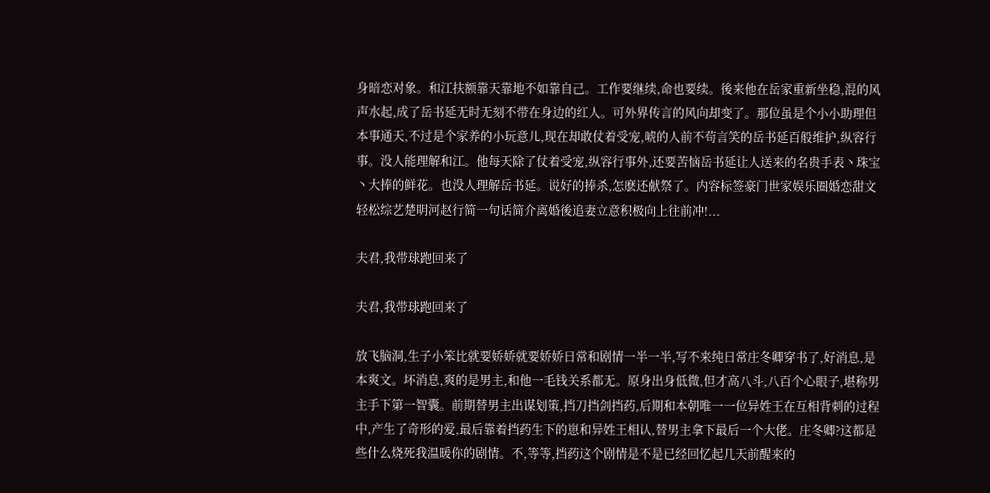身暗恋对象。和江扶额靠天靠地不如靠自己。工作要继续,命也要续。後来他在岳家重新坐稳,混的风声水起,成了岳书延无时无刻不带在身边的红人。可外界传言的风向却变了。那位虽是个小小助理但本事通天,不过是个家养的小玩意儿,现在却敢仗着受宠,唬的人前不茍言笑的岳书延百般维护,纵容行事。没人能理解和江。他每天除了仗着受宠,纵容行事外,还要苦恼岳书延让人送来的名贵手表丶珠宝丶大捧的鲜花。也没人理解岳书延。说好的捧杀,怎麽还献祭了。内容标签豪门世家娱乐圈婚恋甜文轻松综艺楚眀河赵行简一句话简介离婚後追妻立意积极向上往前冲!...

夫君,我带球跑回来了

夫君,我带球跑回来了

放飞脑洞,生子小笨比就要娇娇就要娇娇日常和剧情一半一半,写不来纯日常庄冬卿穿书了,好消息,是本爽文。坏消息,爽的是男主,和他一毛钱关系都无。原身出身低微,但才高八斗,八百个心眼子,堪称男主手下第一智囊。前期替男主出谋划策,挡刀挡剑挡药,后期和本朝唯一一位异姓王在互相背刺的过程中,产生了奇形的爱,最后靠着挡药生下的崽和异姓王相认,替男主拿下最后一个大佬。庄冬卿?这都是些什么烧死我温暖你的剧情。不,等等,挡药这个剧情是不是已经回忆起几天前醒来的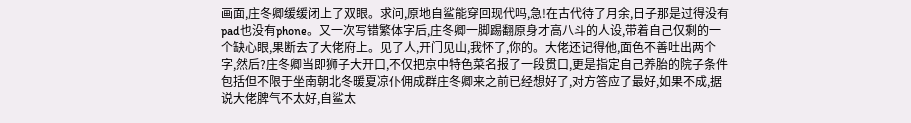画面,庄冬卿缓缓闭上了双眼。求问,原地自鲨能穿回现代吗,急!在古代待了月余,日子那是过得没有pad也没有phone。又一次写错繁体字后,庄冬卿一脚踢翻原身才高八斗的人设,带着自己仅剩的一个缺心眼,果断去了大佬府上。见了人,开门见山,我怀了,你的。大佬还记得他,面色不善吐出两个字,然后?庄冬卿当即狮子大开口,不仅把京中特色菜名报了一段贯口,更是指定自己养胎的院子条件包括但不限于坐南朝北冬暖夏凉仆佣成群庄冬卿来之前已经想好了,对方答应了最好,如果不成,据说大佬脾气不太好,自鲨太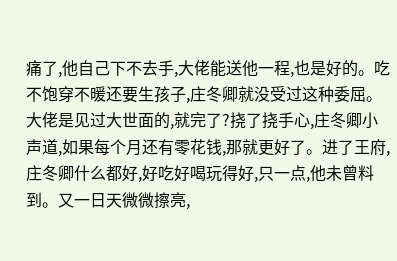痛了,他自己下不去手,大佬能送他一程,也是好的。吃不饱穿不暖还要生孩子,庄冬卿就没受过这种委屈。大佬是见过大世面的,就完了?挠了挠手心,庄冬卿小声道,如果每个月还有零花钱,那就更好了。进了王府,庄冬卿什么都好,好吃好喝玩得好,只一点,他未曾料到。又一日天微微擦亮,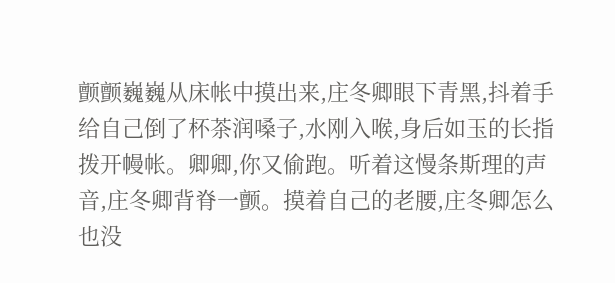颤颤巍巍从床帐中摸出来,庄冬卿眼下青黑,抖着手给自己倒了杯茶润嗓子,水刚入喉,身后如玉的长指拨开幔帐。卿卿,你又偷跑。听着这慢条斯理的声音,庄冬卿背脊一颤。摸着自己的老腰,庄冬卿怎么也没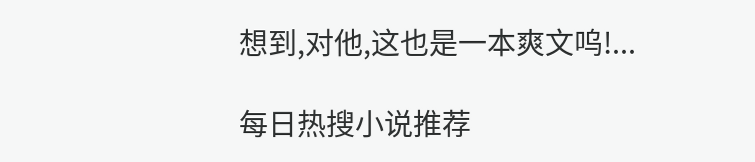想到,对他,这也是一本爽文呜!...

每日热搜小说推荐